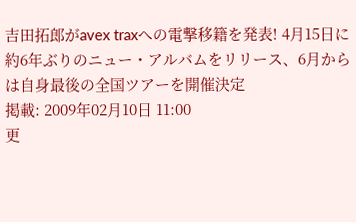吉田拓郎がavex traxへの電撃移籍を発表! 4月15日に約6年ぶりのニュー・アルバムをリリース、6月からは自身最後の全国ツアーを開催決定
掲載: 2009年02月10日 11:00
更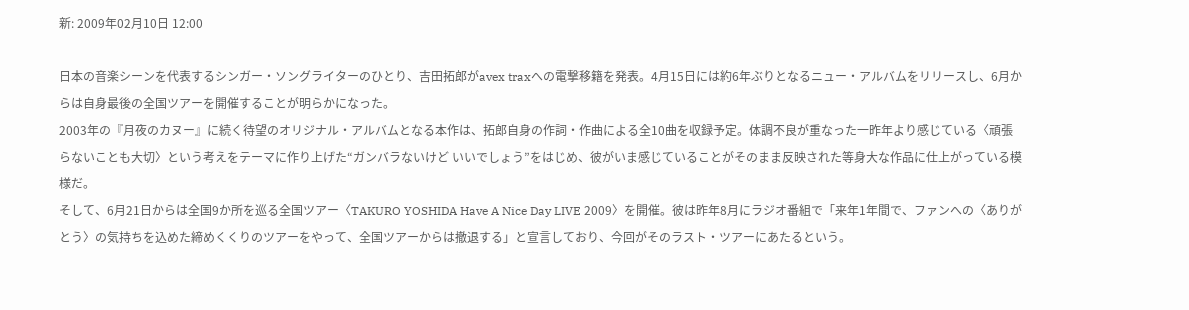新: 2009年02月10日 12:00

日本の音楽シーンを代表するシンガー・ソングライターのひとり、吉田拓郎がavex traxへの電撃移籍を発表。4月15日には約6年ぶりとなるニュー・アルバムをリリースし、6月からは自身最後の全国ツアーを開催することが明らかになった。
2003年の『月夜のカヌー』に続く待望のオリジナル・アルバムとなる本作は、拓郎自身の作詞・作曲による全10曲を収録予定。体調不良が重なった一昨年より感じている〈頑張らないことも大切〉という考えをテーマに作り上げた“ガンバラないけど いいでしょう”をはじめ、彼がいま感じていることがそのまま反映された等身大な作品に仕上がっている模様だ。
そして、6月21日からは全国9か所を巡る全国ツアー〈TAKURO YOSHIDA Have A Nice Day LIVE 2009〉を開催。彼は昨年8月にラジオ番組で「来年1年間で、ファンへの〈ありがとう〉の気持ちを込めた締めくくりのツアーをやって、全国ツアーからは撤退する」と宣言しており、今回がそのラスト・ツアーにあたるという。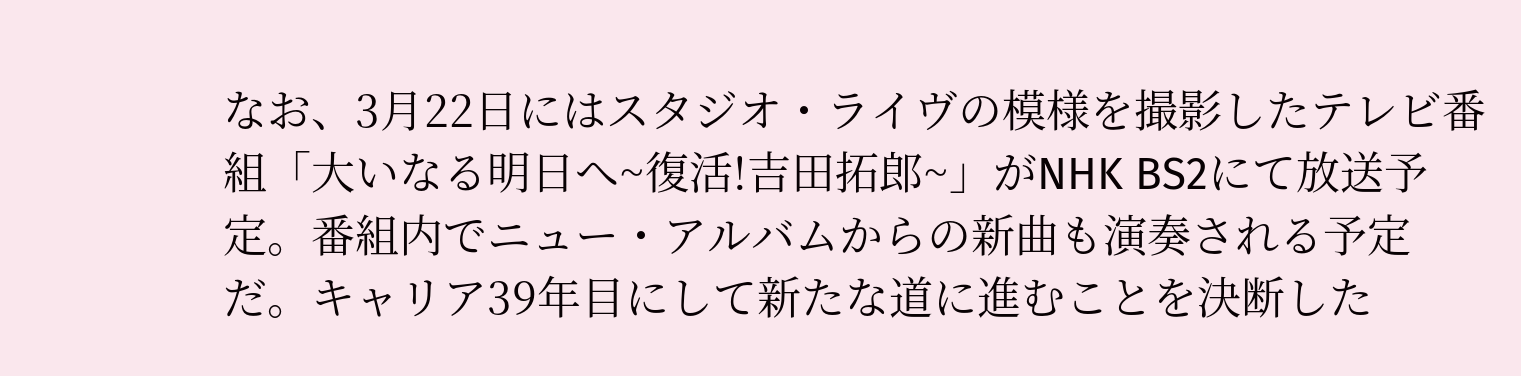なお、3月22日にはスタジオ・ライヴの模様を撮影したテレビ番組「大いなる明日へ~復活!吉田拓郎~」がNHK BS2にて放送予定。番組内でニュー・アルバムからの新曲も演奏される予定だ。キャリア39年目にして新たな道に進むことを決断した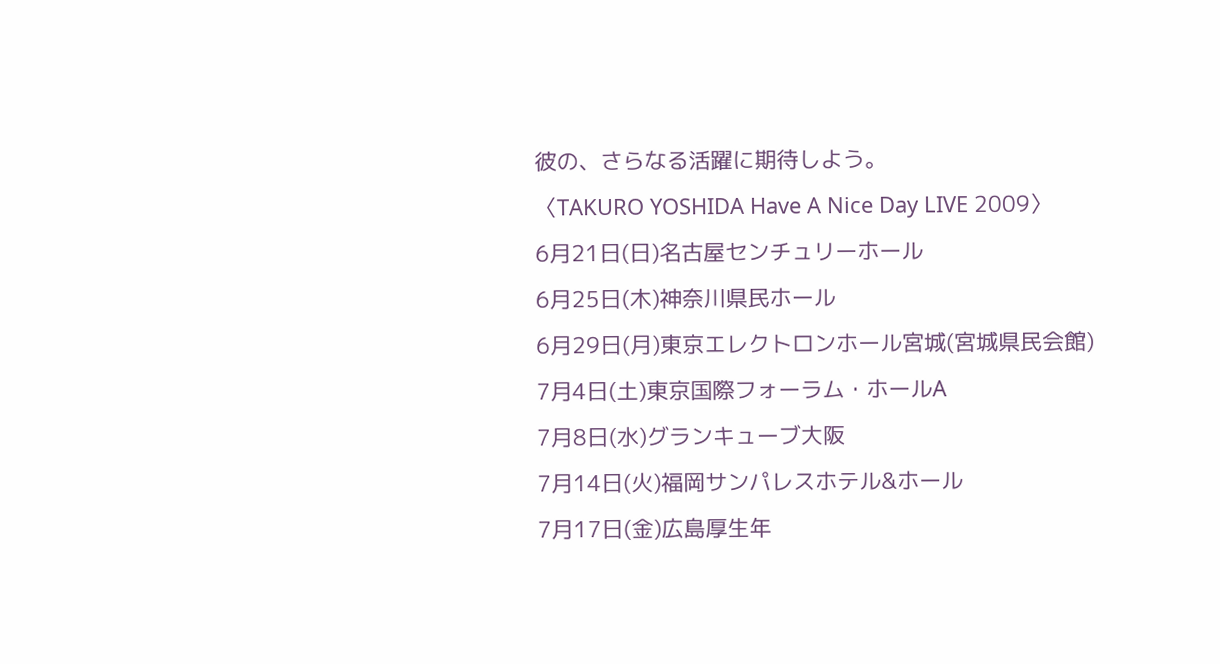彼の、さらなる活躍に期待しよう。
〈TAKURO YOSHIDA Have A Nice Day LIVE 2009〉
6月21日(日)名古屋センチュリーホール
6月25日(木)神奈川県民ホール
6月29日(月)東京エレクトロンホール宮城(宮城県民会館)
7月4日(土)東京国際フォーラム・ホールA
7月8日(水)グランキューブ大阪
7月14日(火)福岡サンパレスホテル&ホール
7月17日(金)広島厚生年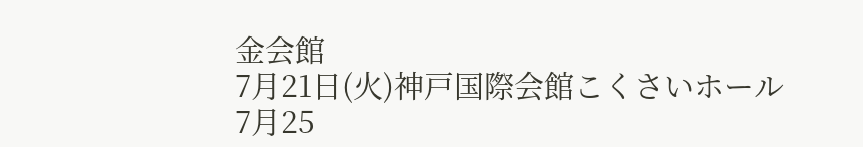金会館
7月21日(火)神戸国際会館こくさいホール
7月25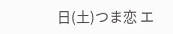日(土)つま恋 エ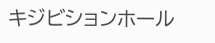キジビションホール